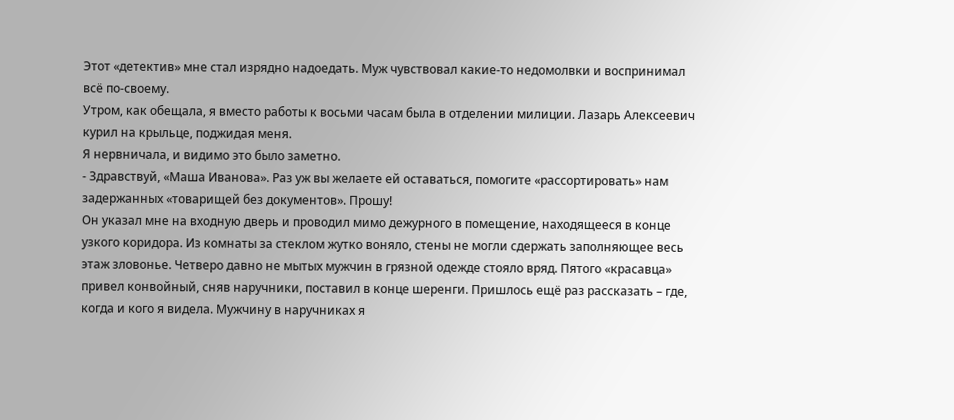Этот «детектив» мне стал изрядно надоедать. Муж чувствовал какие-то недомолвки и воспринимал всё по-своему.
Утром, как обещала, я вместо работы к восьми часам была в отделении милиции. Лазарь Алексеевич курил на крыльце, поджидая меня.
Я нервничала, и видимо это было заметно.
- Здравствуй, «Маша Иванова». Раз уж вы желаете ей оставаться, помогите «рассортировать» нам задержанных «товарищей без документов». Прошу!
Он указал мне на входную дверь и проводил мимо дежурного в помещение, находящееся в конце узкого коридора. Из комнаты за стеклом жутко воняло, стены не могли сдержать заполняющее весь этаж зловонье. Четверо давно не мытых мужчин в грязной одежде стояло вряд. Пятого «красавца» привел конвойный, сняв наручники, поставил в конце шеренги. Пришлось ещё раз рассказать – где, когда и кого я видела. Мужчину в наручниках я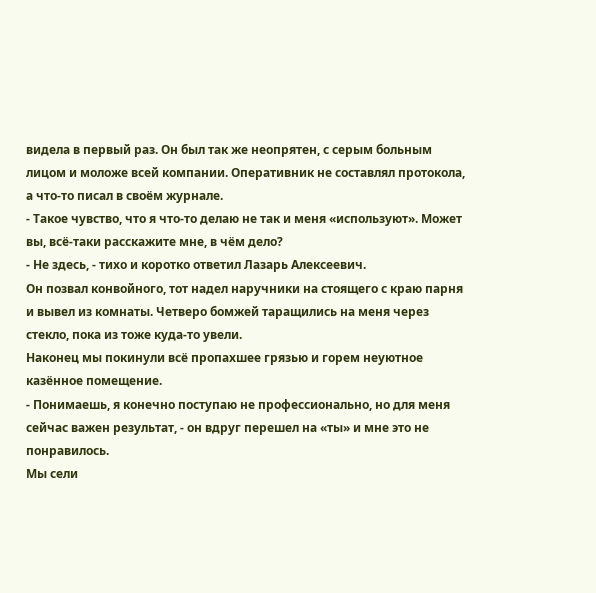видела в первый раз. Он был так же неопрятен, с серым больным лицом и моложе всей компании. Оперативник не составлял протокола, а что-то писал в своём журнале.
- Такое чувство, что я что-то делаю не так и меня «используют». Может вы, всё-таки расскажите мне, в чём дело?
- Не здесь, - тихо и коротко ответил Лазарь Алексеевич.
Он позвал конвойного, тот надел наручники на стоящего с краю парня и вывел из комнаты. Четверо бомжей таращились на меня через стекло, пока из тоже куда-то увели.
Наконец мы покинули всё пропахшее грязью и горем неуютное казённое помещение.
- Понимаешь, я конечно поступаю не профессионально, но для меня сейчас важен результат, - он вдруг перешел на «ты» и мне это не понравилось.
Мы сели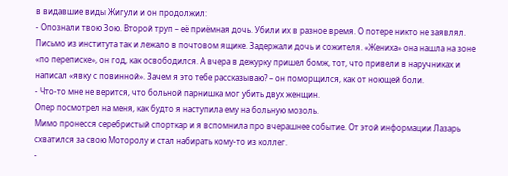в видавшие виды Жигули и он продолжил:
- Опознали твою Зою. Второй труп – её приёмная дочь. Убили их в разное время. О потере никто не заявлял. Письмо из института так и лежало в почтовом ящике. Задержали дочь и сожителя. «Жениха» она нашла на зоне «по переписке», он год, как освободился. А вчера в дежурку пришел бомж, тот, что привели в наручниках и написал «явку с повинной». Зачем я это тебе рассказываю? – он поморщился, как от ноющей боли.
- Что-то мне не верится, что больной парнишка мог убить двух женщин.
Опер посмотрел на меня, как будто я наступила ему на больную мозоль.
Мимо пронесся серебристый спорткар и я вспомнила про вчерашнее событие. От этой информации Лазарь схватился за свою Моторолу и стал набирать кому-то из коллег.
-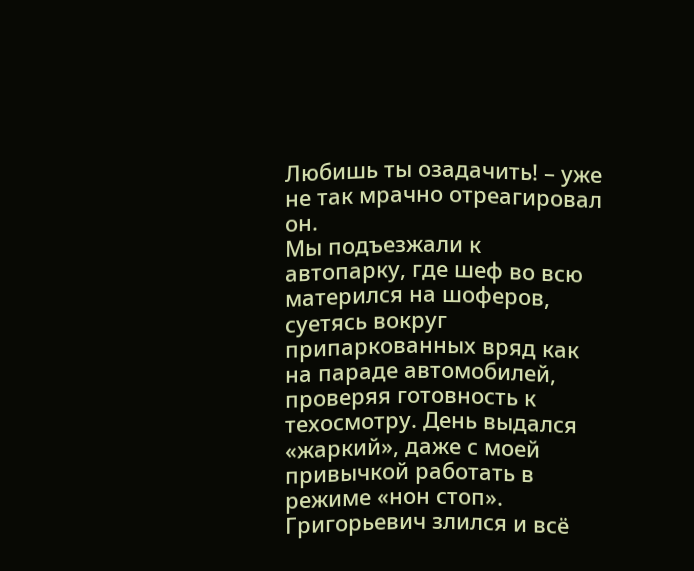Любишь ты озадачить! – уже не так мрачно отреагировал он.
Мы подъезжали к автопарку, где шеф во всю матерился на шоферов, суетясь вокруг припаркованных вряд как на параде автомобилей, проверяя готовность к техосмотру. День выдался «жаркий», даже с моей привычкой работать в режиме «нон стоп». Григорьевич злился и всё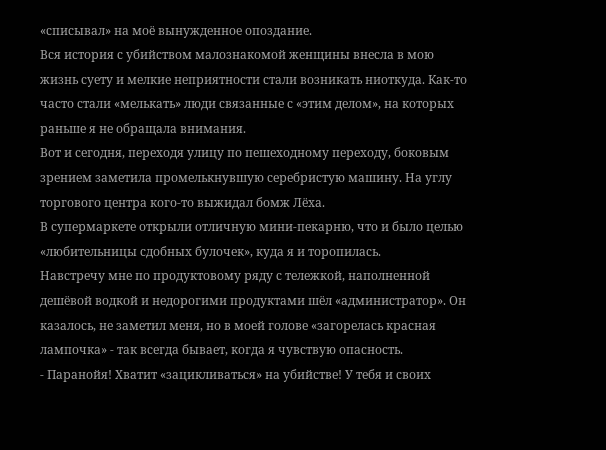«списывал» на моё вынужденное опоздание.
Вся история с убийством малознакомой женщины внесла в мою жизнь суету и мелкие неприятности стали возникать ниоткуда. Как-то часто стали «мелькать» люди связанные с «этим делом», на которых раньше я не обращала внимания.
Вот и сегодня, переходя улицу по пешеходному переходу, боковым зрением заметила промелькнувшую серебристую машину. На углу торгового центра кого-то выжидал бомж Лёха.
В супермаркете открыли отличную мини-пекарню, что и было целью «любительницы сдобных булочек», куда я и торопилась.
Навстречу мне по продуктовому ряду с тележкой, наполненной дешёвой водкой и недорогими продуктами шёл «администратор». Он казалось, не заметил меня, но в моей голове «загорелась красная лампочка» - так всегда бывает, когда я чувствую опасность.
- Паранойя! Хватит «зацикливаться» на убийстве! У тебя и своих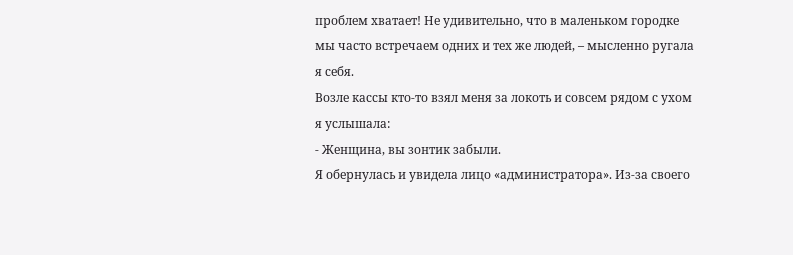проблем хватает! Не удивительно, что в маленьком городке мы часто встречаем одних и тех же людей, – мысленно ругала я себя.
Возле кассы кто-то взял меня за локоть и совсем рядом с ухом я услышала:
- Женщина, вы зонтик забыли.
Я обернулась и увидела лицо «администратора». Из-за своего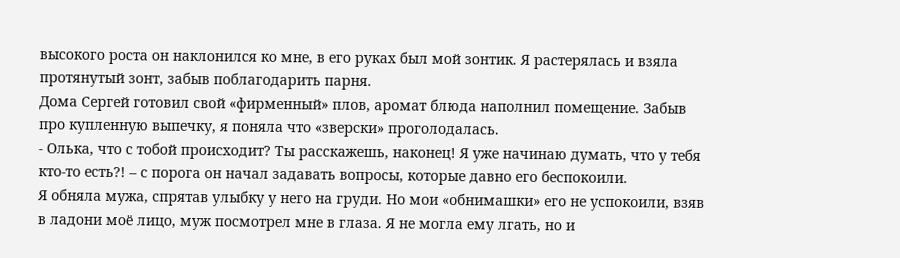высокого роста он наклонился ко мне, в его руках был мой зонтик. Я растерялась и взяла протянутый зонт, забыв поблагодарить парня.
Дома Сергей готовил свой «фирменный» плов, аромат блюда наполнил помещение. Забыв про купленную выпечку, я поняла что «зверски» проголодалась.
- Олька, что с тобой происходит? Ты расскажешь, наконец! Я уже начинаю думать, что у тебя кто-то есть?! – с порога он начал задавать вопросы, которые давно его беспокоили.
Я обняла мужа, спрятав улыбку у него на груди. Но мои «обнимашки» его не успокоили, взяв в ладони моё лицо, муж посмотрел мне в глаза. Я не могла ему лгать, но и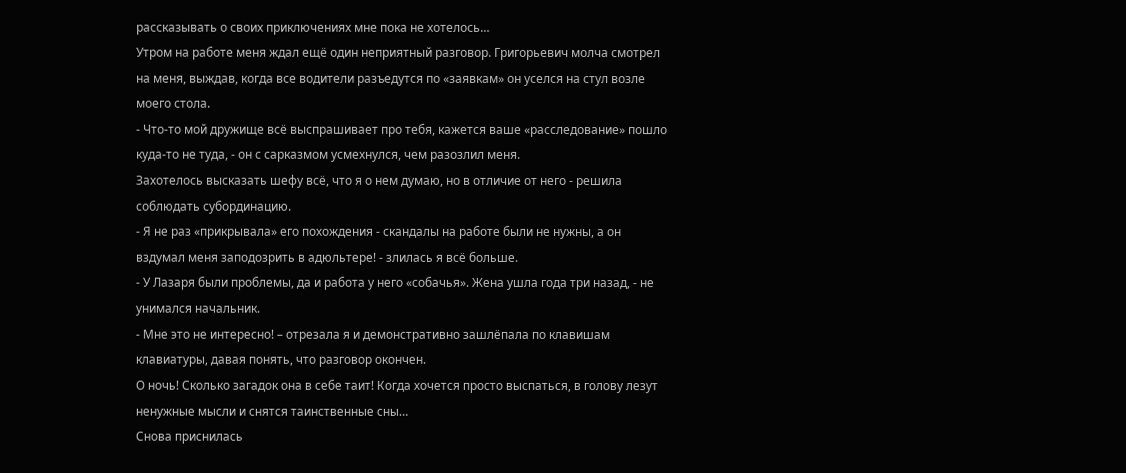рассказывать о своих приключениях мне пока не хотелось…
Утром на работе меня ждал ещё один неприятный разговор. Григорьевич молча смотрел на меня, выждав, когда все водители разъедутся по «заявкам» он уселся на стул возле моего стола.
- Что-то мой дружище всё выспрашивает про тебя, кажется ваше «расследование» пошло куда-то не туда, - он с сарказмом усмехнулся, чем разозлил меня.
Захотелось высказать шефу всё, что я о нем думаю, но в отличие от него - решила соблюдать субординацию.
- Я не раз «прикрывала» его похождения - скандалы на работе были не нужны, а он вздумал меня заподозрить в адюльтере! - злилась я всё больше.
- У Лазаря были проблемы, да и работа у него «собачья». Жена ушла года три назад, - не унимался начальник.
- Мне это не интересно! – отрезала я и демонстративно зашлёпала по клавишам клавиатуры, давая понять, что разговор окончен.
О ночь! Сколько загадок она в себе таит! Когда хочется просто выспаться, в голову лезут ненужные мысли и снятся таинственные сны…
Снова приснилась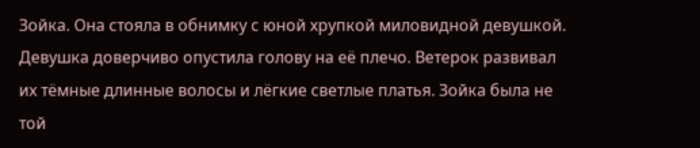Зойка. Она стояла в обнимку с юной хрупкой миловидной девушкой. Девушка доверчиво опустила голову на её плечо. Ветерок развивал их тёмные длинные волосы и лёгкие светлые платья. Зойка была не той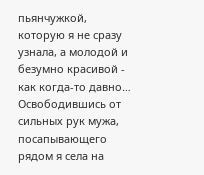пьянчужкой, которую я не сразу узнала, а молодой и безумно красивой - как когда-то давно…
Освободившись от сильных рук мужа, посапывающего рядом я села на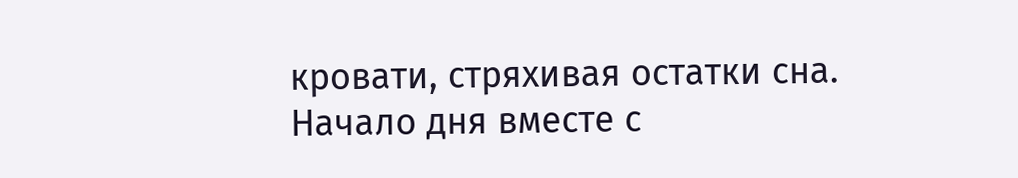кровати, стряхивая остатки сна. Начало дня вместе с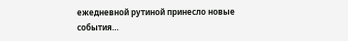ежедневной рутиной принесло новые события…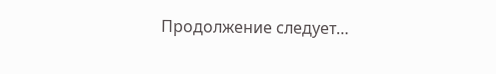Продолжение следует…